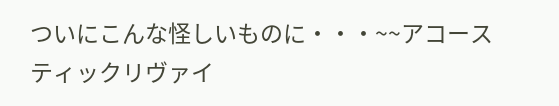ついにこんな怪しいものに・・・~~アコースティックリヴァイ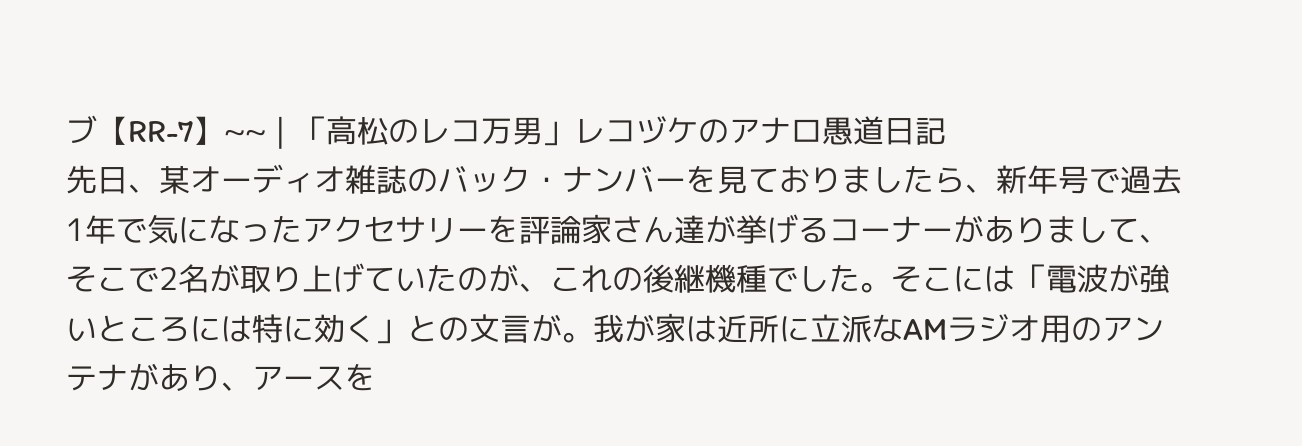ブ【RR-7】~~ | 「高松のレコ万男」レコヅケのアナロ愚道日記
先日、某オーディオ雑誌のバック・ナンバーを見ておりましたら、新年号で過去1年で気になったアクセサリーを評論家さん達が挙げるコーナーがありまして、そこで2名が取り上げていたのが、これの後継機種でした。そこには「電波が強いところには特に効く」との文言が。我が家は近所に立派なAMラジオ用のアンテナがあり、アースを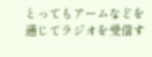とってもアームなどを通じてラジオを受信す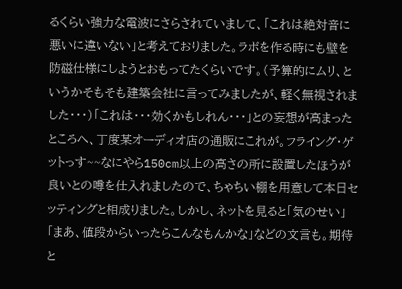るくらい強力な電波にさらされていまして、「これは絶対音に悪いに違いない」と考えておりました。ラボを作る時にも壁を防磁仕様にしようとおもってたくらいです。(予算的にムリ、というかそもそも建築会社に言ってみましたが、軽く無視されました・・・)「これは・・・効くかもしれん・・・」との妄想が高まったところへ、丁度某オーディオ店の通販にこれが。フライング・ゲットっす~~なにやら150cm以上の高さの所に設置したほうが良いとの噂を仕入れましたので、ちゃちい棚を用意して本日セッティングと相成りました。しかし、ネットを見ると「気のせい」「まあ、値段からいったらこんなもんかな」などの文言も。期待と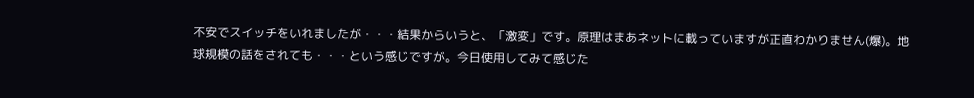不安でスイッチをいれましたが・・・結果からいうと、「激変」です。原理はまあネットに載っていますが正直わかりません(爆)。地球規模の話をされても・・・という感じですが。今日使用してみて感じた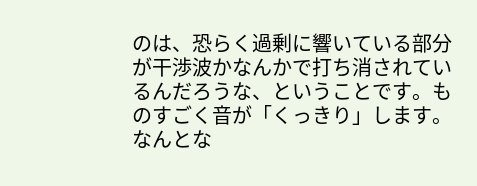のは、恐らく過剰に響いている部分が干渉波かなんかで打ち消されているんだろうな、ということです。ものすごく音が「くっきり」します。なんとな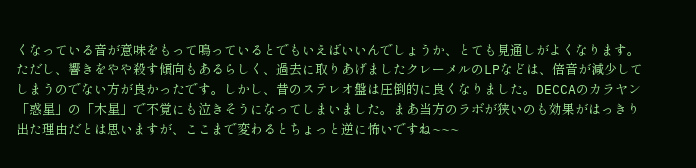くなっている音が意味をもって鳴っているとでもいえばいいんでしょうか、とても見通しがよくなります。ただし、響きをやや殺す傾向もあるらしく、過去に取りあげましたクレーメルのLPなどは、倍音が減少してしまうのでない方が良かったです。しかし、昔のステレオ盤は圧倒的に良くなりました。DECCAのカラヤン「惑星」の「木星」で不覚にも泣きそうになってしまいました。まあ当方のラボが狭いのも効果がはっきり出た理由だとは思いますが、ここまで変わるとちょっと逆に怖いですね~~~